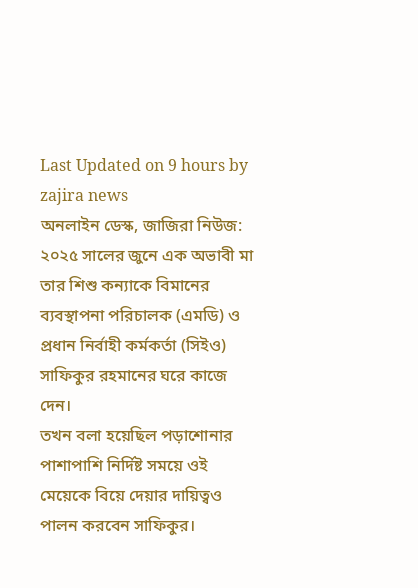Last Updated on 9 hours by zajira news
অনলাইন ডেস্ক, জাজিরা নিউজ: ২০২৫ সালের জুনে এক অভাবী মা তার শিশু কন্যাকে বিমানের ব্যবস্থাপনা পরিচালক (এমডি) ও প্রধান নির্বাহী কর্মকর্তা (সিইও) সাফিকুর রহমানের ঘরে কাজে দেন।
তখন বলা হয়েছিল পড়াশোনার পাশাপাশি নির্দিষ্ট সময়ে ওই মেয়েকে বিয়ে দেয়ার দায়িত্বও পালন করবেন সাফিকুর।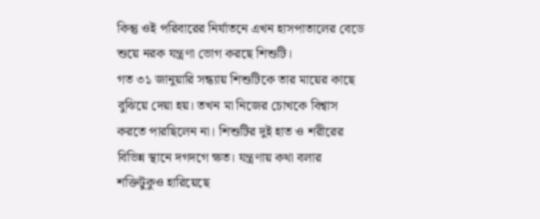কিন্তু ওই পরিবারের নির্যাতনে এখন হাসপাতালের বেডে শুয়ে নরক যন্ত্রণা ভোগ করছে শিশুটি।
গত ৩১ জানুয়ারি সন্ধ্যায় শিশুটিকে তার মায়ের কাছে বুঝিয়ে দেয়া হয়। তখন মা নিজের চোখকে বিশ্বাস করতে পারছিলেন না। শিশুটির দুই হাত ও শরীরের বিভিন্ন স্থানে দগদগে ক্ষত। যন্ত্রণায় কথা বলার শক্তিটুকুও হারিয়েছে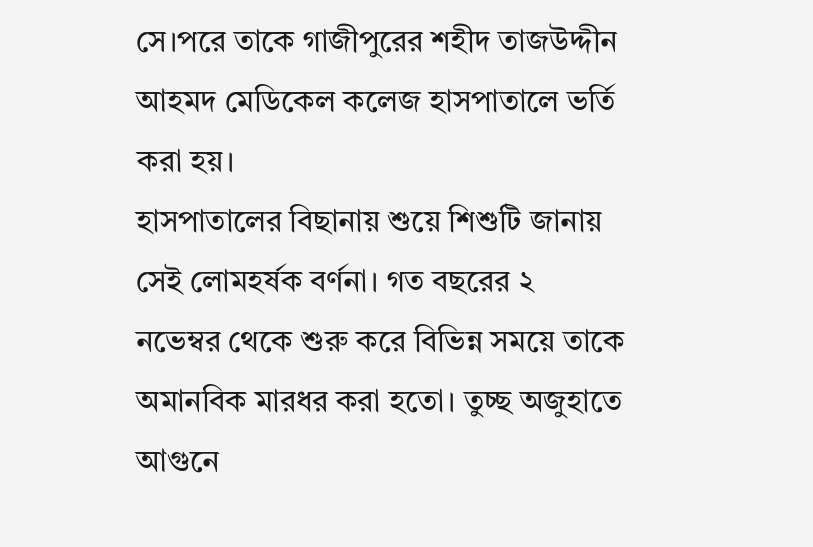সে।পরে তাকে গাজীপুরের শহীদ তাজউদ্দীন আহমদ মেডিকেল কলেজ হাসপাতালে ভর্তি করা হয়।
হাসপাতালের বিছানায় শুয়ে শিশুটি জানায় সেই লোমহর্ষক বর্ণনা। গত বছরের ২ নভেম্বর থেকে শুরু করে বিভিন্ন সময়ে তাকে অমানবিক মারধর করা হতো। তুচ্ছ অজুহাতে আগুনে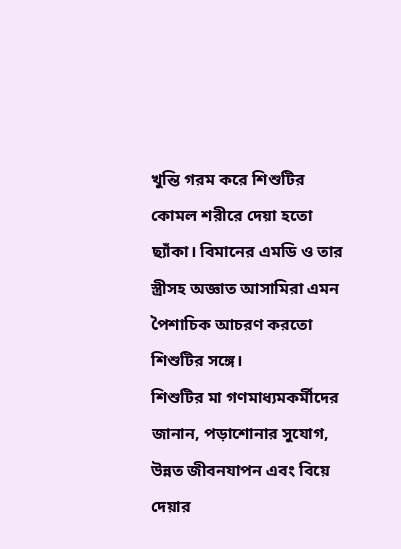খুন্তি গরম করে শিশুটির কোমল শরীরে দেয়া হতো ছ্যাঁকা। বিমানের এমডি ও তার স্ত্রীসহ অজ্ঞাত আসামিরা এমন পৈশাচিক আচরণ করতো শিশুটির সঙ্গে।
শিশুটির মা গণমাধ্যমকর্মীদের জানান, পড়াশোনার সুযোগ, উন্নত জীবনযাপন এবং বিয়ে দেয়ার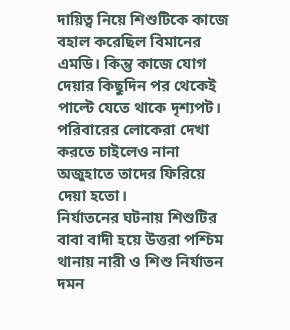দায়িত্ব নিয়ে শিশুটিকে কাজে বহাল করেছিল বিমানের এমডি। কিন্তু কাজে যোগ দেয়ার কিছুদিন পর থেকেই পাল্টে যেতে থাকে দৃশ্যপট। পরিবারের লোকেরা দেখা করতে চাইলেও নানা অজুহাতে তাদের ফিরিয়ে দেয়া হতো।
নির্যাতনের ঘটনায় শিশুটির বাবা বাদী হয়ে উত্তরা পশ্চিম থানায় নারী ও শিশু নির্যাতন দমন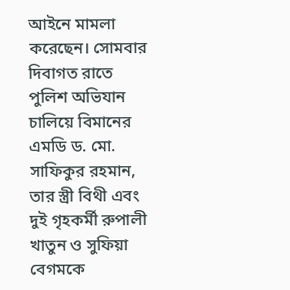আইনে মামলা করেছেন। সোমবার দিবাগত রাতে পুলিশ অভিযান চালিয়ে বিমানের এমডি ড. মো. সাফিকুর রহমান, তার স্ত্রী বিথী এবং দুই গৃহকর্মী রুপালী খাতুন ও সুফিয়া বেগমকে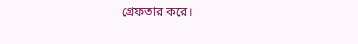গ্রেফতার করে।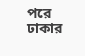পরে ঢাকার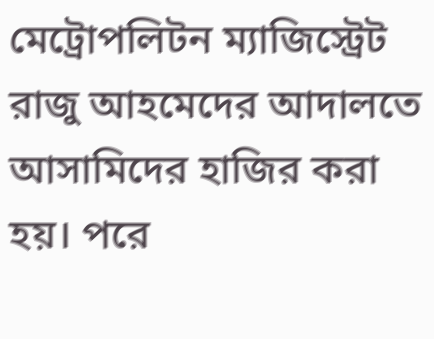মেট্রোপলিটন ম্যাজিস্ট্রেট রাজু আহমেদের আদালতে আসামিদের হাজির করা হয়। পরে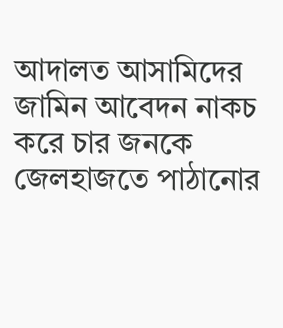আদালত আসামিদের জামিন আবেদন নাকচ করে চার জনকে জেলহাজতে পাঠানোর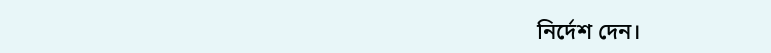নির্দেশ দেন।